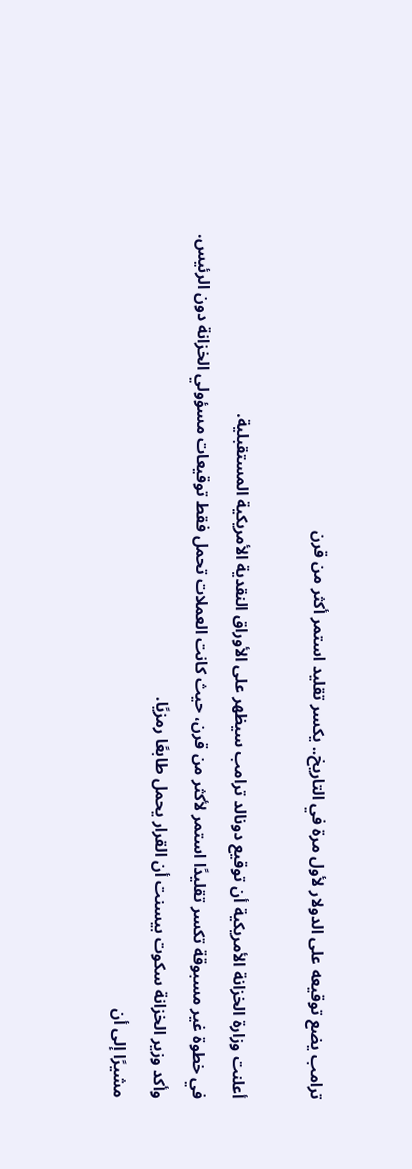ترامب يضع توقيعه على الدولار لأول مرة في التاريخ.. يكسر تقليد استمر أكثر من قرن

أعلنت وزارة الخزانة الأمريكية أن توقيع دونالد ترامب سيظهر على الأوراق النقدية الأمريكية المستقبلية.
في خطوة غير مسبوقة تكسر تقليدًا استمر لأكثر من قرن، حيث كانت العملات تحمل فقط توقيعات مسؤولي الخزانة دون الرئيس.
وأكد وزير الخزانة سكوت بيسنت أن القرار يحمل طابعًا رمزيًا.
مشيرًا إلى أن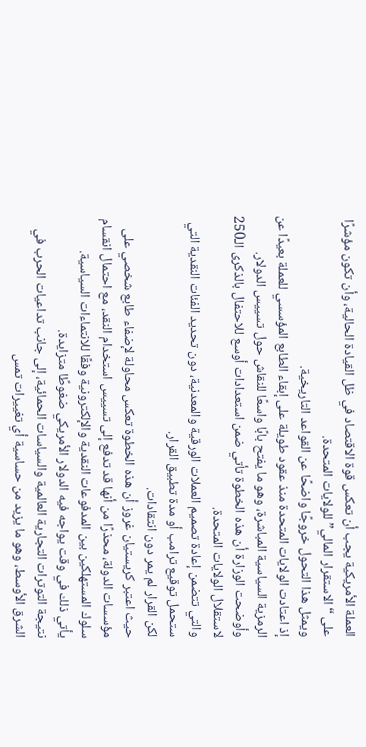العملة الأمريكية يجب أن تعكس قوة الاقتصاد في ظل القيادة الحالية، وأن تكون مؤشرًا على “الاستقرار المالي” للولايات المتحدة.
ويمثل هذا التحول خروجًا واضحًا عن القواعد التاريخية.
إذ اعتادت الولايات المتحدة منذ عقود طويلة على إبقاء الطابع المؤسسي للعملة بعيدًا عن الرمزية السياسية المباشرة، وهو ما يفتح بابًا واسعًا للنقاش حول تسييس الدولار.
وأوضحت الوزارة أن هذه الخطوة تأتي ضمن استعدادات أوسع للاحتفال بالذكرى الـ250 لاستقلال الولايات المتحدة.
والتي تتضمن إعادة تصميم العملات الورقية والمعدنية، دون تحديد الفئات النقدية التي ستحمل توقيع ترامب أو مدة تطبيق القرار.
لكن القرار لم يمر دون انتقادات.
حيث اعتبر كريستيان غروز أن هذه الخطوة تعكس محاولة لإضفاء طابع شخصي على مؤسسات الدولة، محذرًا من أنها قد تدفع إلى تسييس استخدام النقد، مع احتمال انقسام سلوك المستهلكين بين المدفوعات النقدية والإلكترونية وفقًا للانتماءات السياسية.
يأتي ذلك في وقت يواجه فيه الدولار الأمريكي ضغوطًا متزايدة.
نتيجة التوترات التجارية العالمية والسياسات الحمائية، إلى جانب تداعيات الحرب في الشرق الأوسط، وهو ما يزيد من حساسية أي تغييرات تمس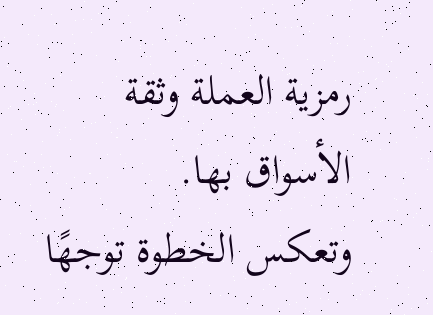رمزية العملة وثقة الأسواق بها.
وتعكس الخطوة توجهًا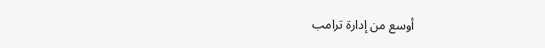أوسع من إدارة ترامب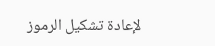لإعادة تشكيل الرموز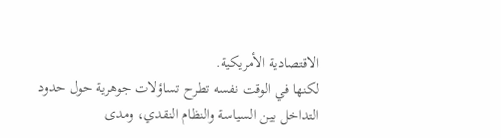الاقتصادية الأمريكية.
لكنها في الوقت نفسه تطرح تساؤلات جوهرية حول حدود التداخل بين السياسة والنظام النقدي، ومدى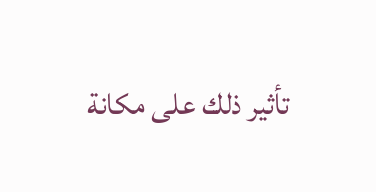تأثير ذلك على مكانة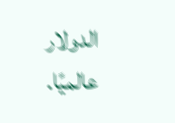الدولار عالميًا.